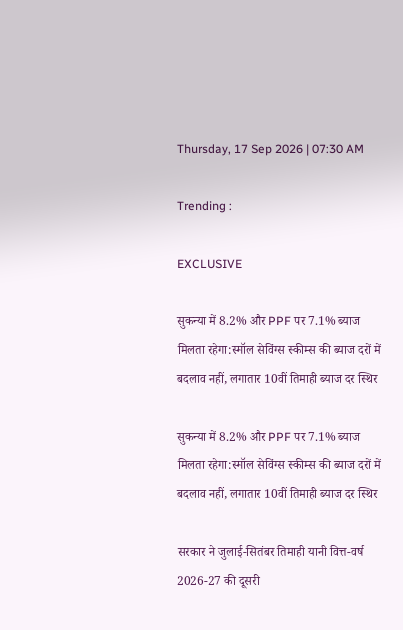Thursday, 17 Sep 2026 | 07:30 AM

Trending :

EXCLUSIVE

सुकन्या में 8.2% और PPF पर 7.1% ब्याज मिलता रहेगा:स्मॉल सेविंग्स स्कीम्स की ब्याज दरों में बदलाव नहीं, लगातार 10वीं तिमाही ब्याज दर स्थिर

सुकन्या में 8.2% और PPF पर 7.1% ब्याज मिलता रहेगा:स्मॉल सेविंग्स स्कीम्स की ब्याज दरों में बदलाव नहीं, लगातार 10वीं तिमाही ब्याज दर स्थिर

सरकार ने जुलाई-सितंबर तिमाही यानी वित्त-वर्ष 2026-27 की दूसरी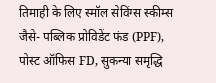तिमाही के लिए स्मॉल सेविंग्स स्कीम्स जैसे- पब्लिक प्रोविडेंट फंड (PPF), पोस्ट ऑफिस FD, सुकन्या समृद्धि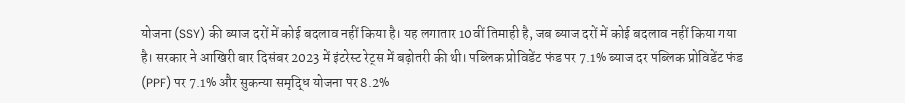योजना (SSY) की ब्याज दरों में कोई बदलाव नहीं किया है। यह लगातार 10वीं तिमाही है, जब ब्याज दरों में कोई बदलाव नहीं किया गया है। सरकार ने आखिरी बार दिसंबर 2023 में इंटरेस्ट रेट्स में बढ़ोतरी की थी। पब्लिक प्रोविडेंट फंड पर 7.1% ब्याज दर पब्लिक प्रोविडेंट फंड (PPF) पर 7.1% और सुकन्या समृद्धि योजना पर 8.2%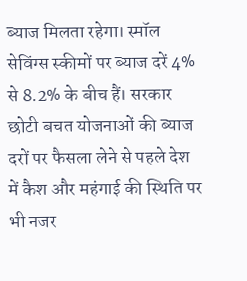ब्याज मिलता रहेगा। स्मॉल सेविंग्स स्कीमों पर ब्याज दरें 4% से 8.2% के बीच हैं। सरकार छोटी बचत योजनाओं की ब्याज दरों पर फैसला लेने से पहले देश में कैश और महंगाई की स्थिति पर भी नजर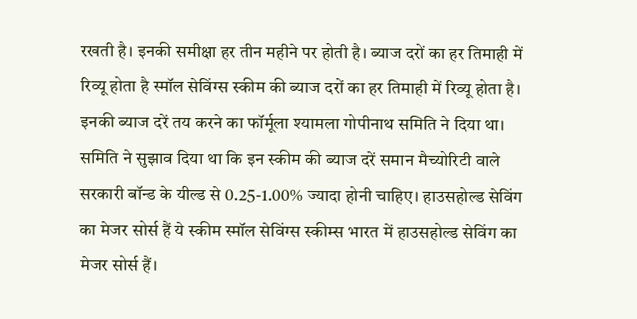रखती है। इनकी समीक्षा हर तीन महीने पर होती है। ब्याज दरों का हर तिमाही में रिव्यू होता है स्मॉल सेविंग्स स्कीम की ब्याज दरों का हर तिमाही में रिव्यू होता है। इनकी ब्याज दरें तय करने का फॉर्मूला श्यामला गोपीनाथ समिति ने दिया था। समिति ने सुझाव दिया था कि इन स्कीम की ब्याज दरें समान मैच्योरिटी वाले सरकारी बॉन्ड के यील्ड से 0.25-1.00% ज्यादा होनी चाहिए। हाउसहोल्ड सेविंग का मेजर सोर्स हैं ये स्कीम स्मॉल सेविंग्स स्कीम्स भारत में हाउसहोल्ड सेविंग का मेजर सोर्स हैं।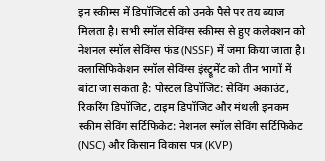इन स्कीम्स में डिपॉजिटर्स को उनके पैसे पर तय ब्याज मिलता है। सभी स्मॉल सेविंग्स स्कीम्स से हुए कलेक्शन को नेशनल स्मॉल सेविंग्स फंड (NSSF) में जमा किया जाता है। क्लासिफिकेशन स्मॉल सेविंग्स इंस्ट्रूमेंट को तीन भागों में बांटा जा सकता है: पोस्टल डिपॉजिट: सेविंग अकाउंट, रिकरिंग डिपॉजिट, टाइम डिपॉजिट और मंथली इनकम स्कीम सेविंग सर्टिफिकेट: नेशनल स्मॉल सेविंग सर्टिफिकेट (NSC) और किसान विकास पत्र (KVP)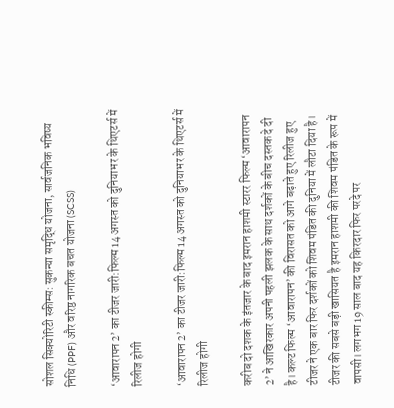सोशल सिक्योरिटी स्कीम्स: सुकन्या समृद्धि योजना, सार्वजनिक भविष्य निधि (PPF) और वरिष्ठ नागरिक बचत योजना (SCSS)

‘आवारापन 2’ का टीजर जारी:फिल्म 14 अगस्त को दुनियाभर के थिएटर्स में रिलीज होगी

‘आवारापन 2’ का टीजर जारी:फिल्म 14 अगस्त को दुनियाभर के थिएटर्स में रिलीज होगी

करीब दो दशक के इंतजार के बाद इमरान हाशमी स्टारर फिल्म ‘आवारापन 2’ ने आखिरकार अपनी पहली झलक के साथ दर्शकों के बीच दस्तक दे दी है। कल्ट फिल्म ‘आवारापन’ की विरासत को आगे बढ़ाते हुए रिलीज हुए टीजर ने एक बार फिर दर्शकों को शिवम पंडित की दुनिया में लौटा दिया है। टीजर की सबसे बड़ी खासियत है इमरान हाशमी की शिवम पंडित के रूप में वापसी। लगभग 19 साल बाद यह किरदार फिर परदे पर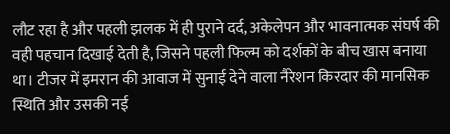लौट रहा है और पहली झलक में ही पुराने दर्द, अकेलेपन और भावनात्मक संघर्ष की वही पहचान दिखाई देती है, जिसने पहली फिल्म को दर्शकों के बीच खास बनाया था। टीजर में इमरान की आवाज में सुनाई देने वाला नैरेशन किरदार की मानसिक स्थिति और उसकी नई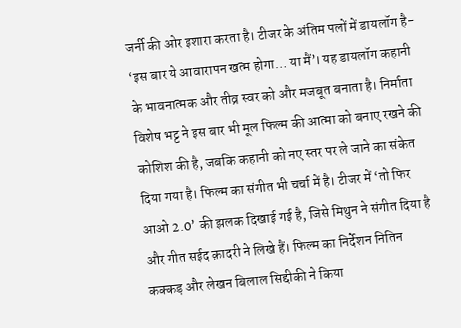जर्नी की ओर इशारा करता है। टीजर के अंतिम पलों में डायलॉग है- ‘इस बार ये आवारापन खत्म होगा… या मैं’। यह डायलॉग कहानी के भावनात्मक और तीव्र स्वर को और मजबूत बनाता है। निर्माता विशेष भट्ट ने इस बार भी मूल फिल्म की आत्मा को बनाए रखने की कोशिश की है, जबकि कहानी को नए स्तर पर ले जाने का संकेत दिया गया है। फिल्म का संगीत भी चर्चा में है। टीजर में ‘तो फिर आओ 2.0’ की झलक दिखाई गई है, जिसे मिथुन ने संगीत दिया है और गीत सईद क़ादरी ने लिखे हैं। फिल्म का निर्देशन नितिन कक्कड़ और लेखन बिलाल सिद्दीकी ने किया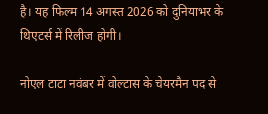है। यह फिल्म 14 अगस्त 2026 को दुनियाभर के थिएटर्स में रिलीज होगी।

नोएल टाटा नवंबर में वोल्टास के चेयरमैन पद से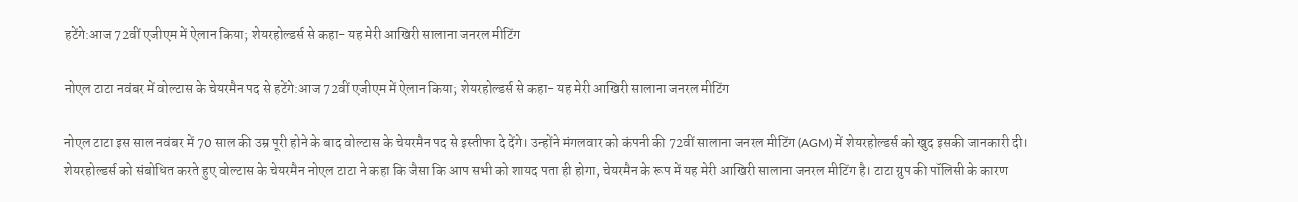हटेंगे:आज 72वीं एजीएम में ऐलान किया; शेयरहोल्डर्स से कहा- यह मेरी आखिरी सालाना जनरल मीटिंग

नोएल टाटा नवंबर में वोल्टास के चेयरमैन पद से हटेंगे:आज 72वीं एजीएम में ऐलान किया; शेयरहोल्डर्स से कहा- यह मेरी आखिरी सालाना जनरल मीटिंग

नोएल टाटा इस साल नवंबर में 70 साल की उम्र पूरी होने के बाद वोल्टास के चेयरमैन पद से इस्तीफा दे देंगे। उन्होंने मंगलवार को कंपनी की 72वीं सालाना जनरल मीटिंग (AGM) में शेयरहोल्डर्स को खुद इसकी जानकारी दी। शेयरहोल्डर्स को संबोधित करते हुए वोल्टास के चेयरमैन नोएल टाटा ने कहा कि जैसा कि आप सभी को शायद पता ही होगा, चेयरमैन के रूप में यह मेरी आखिरी सालाना जनरल मीटिंग है। टाटा ग्रुप की पॉलिसी के कारण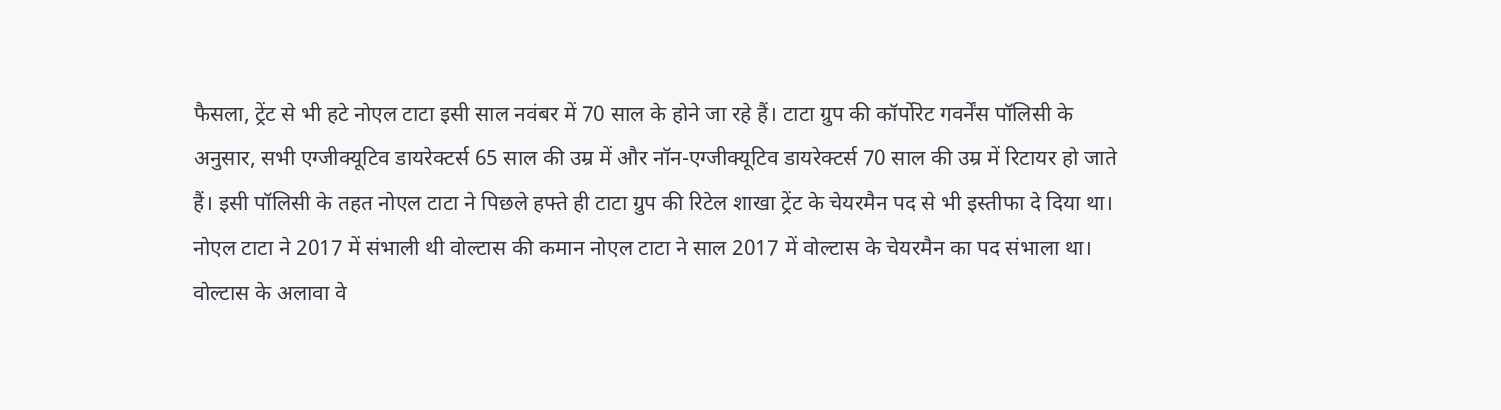फैसला, ट्रेंट से भी हटे नोएल टाटा इसी साल नवंबर में 70 साल के होने जा रहे हैं। टाटा ग्रुप की कॉर्पोरेट गवर्नेंस पॉलिसी के अनुसार, सभी एग्जीक्यूटिव डायरेक्टर्स 65 साल की उम्र में और नॉन-एग्जीक्यूटिव डायरेक्टर्स 70 साल की उम्र में रिटायर हो जाते हैं। इसी पॉलिसी के तहत नोएल टाटा ने पिछले हफ्ते ही टाटा ग्रुप की रिटेल शाखा ट्रेंट के चेयरमैन पद से भी इस्तीफा दे दिया था। नोएल टाटा ने 2017 में संभाली थी वोल्टास की कमान नोएल टाटा ने साल 2017 में वोल्टास के चेयरमैन का पद संभाला था। वोल्टास के अलावा वे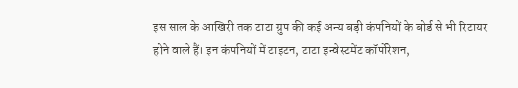इस साल के आखिरी तक टाटा ग्रुप की कई अन्य बड़ी कंपनियों के बोर्ड से भी रिटायर होने वाले हैं। इन कंपनियों में टाइटन, टाटा इन्वेस्टमेंट कॉर्पोरेशन,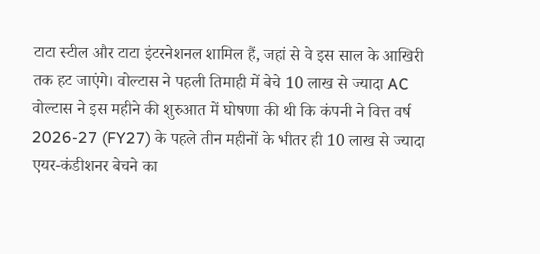टाटा स्टील और टाटा इंटरनेशनल शामिल हैं, जहां से वे इस साल के आखिरी तक हट जाएंगे। वोल्टास ने पहली तिमाही में बेचे 10 लाख से ज्यादा AC वोल्टास ने इस महीने की शुरुआत में घोषणा की थी कि कंपनी ने वित्त वर्ष 2026-27 (FY27) के पहले तीन महीनों के भीतर ही 10 लाख से ज्यादा एयर-कंडीशनर बेचने का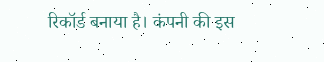रिकॉर्ड बनाया है। कंपनी की इस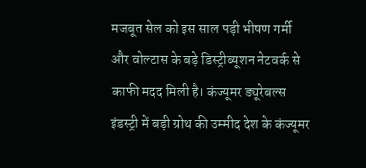मजबूत सेल को इस साल पड़ी भीषण गर्मी और वोल्टास के बड़े डिस्ट्रीब्यूशन नेटवर्क से काफी मदद मिली है। कंज्यूमर ड्यूरेबल्स इंडस्ट्री में बड़ी ग्रोथ की उम्मीद देश के कंज्यूमर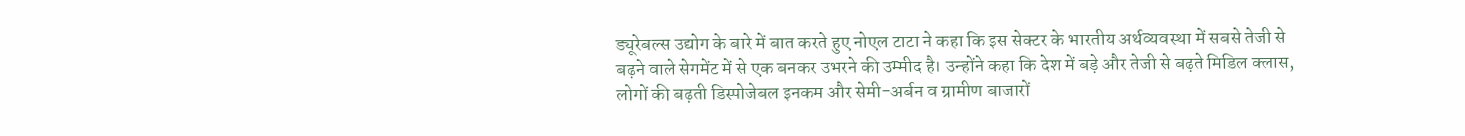ड्यूरेबल्स उद्योग के बारे में बात करते हुए नोएल टाटा ने कहा कि इस सेक्टर के भारतीय अर्थव्यवस्था में सबसे तेजी से बढ़ने वाले सेगमेंट में से एक बनकर उभरने की उम्मीद है। उन्होंने कहा कि देश में बड़े और तेजी से बढ़ते मिडिल क्लास, लोगों की बढ़ती डिस्पोजेबल इनकम और सेमी-अर्बन व ग्रामीण बाजारों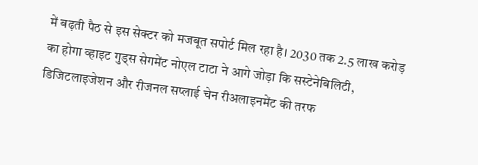में बढ़ती पैठ से इस सेक्टर को मजबूत सपोर्ट मिल रहा है। 2030 तक 2.5 लाख करोड़ का होगा व्हाइट गुड्स सेगमेंट नोएल टाटा ने आगे जोड़ा कि सस्टेनेबिलिटी, डिजिटलाइजेशन और रीजनल सप्लाई चेन रीअलाइनमेंट की तरफ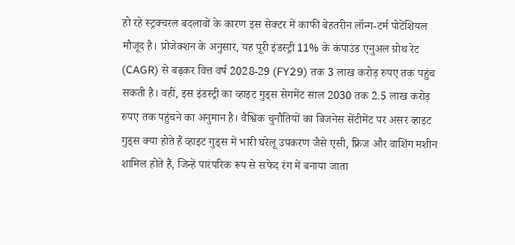हो रहे स्ट्रक्चरल बदलावों के कारण इस सेक्टर में काफी बेहतरीन लॉन्ग-टर्म पोटेंशियल मौजूद है। प्रोजेक्शन के अनुसार, यह पूरी इंडस्ट्री 11% के कंपाउंड एनुअल ग्रोथ रेट (CAGR) से बढ़कर वित्त वर्ष 2028-29 (FY29) तक 3 लाख करोड़ रुपए तक पहुंच सकती है। वहीं, इस इंडस्ट्री का व्हाइट गुड्स सेगमेंट साल 2030 तक 2.5 लाख करोड़ रुपए तक पहुंचने का अनुमान है। वैश्विक चुनौतियों का बिजनेस सेंटीमेंट पर असर व्हाइट गुड्स क्या होते हैं व्हाइट गुड्स में भारी घरेलू उपकरण जैसे एसी, फ्रिज और वाशिंग मशीन शामिल होते हैं, जिन्हें पारंपरिक रूप से सफेद रंग में बनाया जाता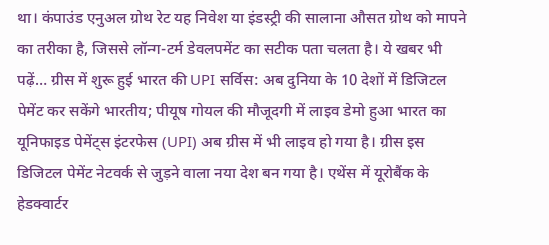था। कंपाउंड एनुअल ग्रोथ रेट यह निवेश या इंडस्ट्री की सालाना औसत ग्रोथ को मापने का तरीका है, जिससे लॉन्ग-टर्म डेवलपमेंट का सटीक पता चलता है। ये खबर भी पढ़ें… ग्रीस में शुरू हुई भारत की UPI सर्विस: अब दुनिया के 10 देशों में डिजिटल पेमेंट कर सकेंगे भारतीय; पीयूष गोयल की मौजूदगी में लाइव डेमो हुआ भारत का यूनिफाइड पेमेंट्स इंटरफेस (UPI) अब ग्रीस में भी लाइव हो गया है। ग्रीस इस डिजिटल पेमेंट नेटवर्क से जुड़ने वाला नया देश बन गया है। एथेंस में यूरोबैंक के हेडक्वार्टर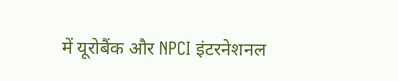में यूरोबैंक और NPCI इंटरनेशनल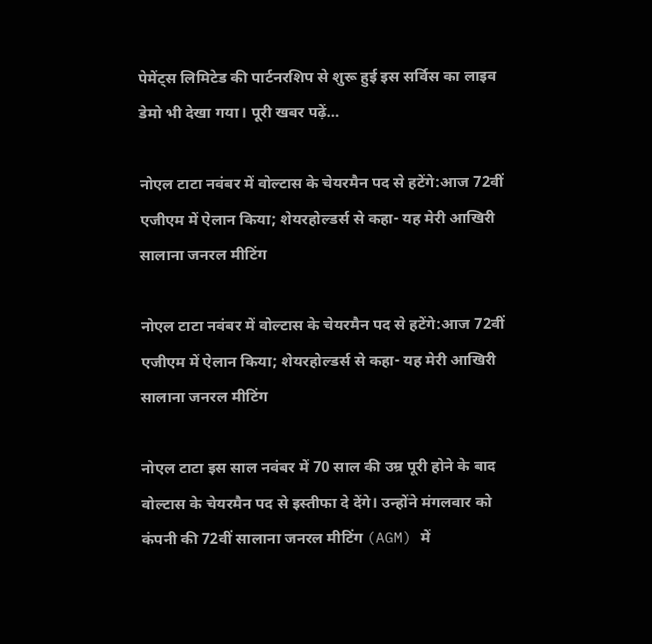पेमेंट्स लिमिटेड की पार्टनरशिप से शुरू हुई इस सर्विस का लाइव डेमो भी देखा गया। पूरी खबर पढ़ें…

नोएल टाटा नवंबर में वोल्टास के चेयरमैन पद से हटेंगे:आज 72वीं एजीएम में ऐलान किया; शेयरहोल्डर्स से कहा- यह मेरी आखिरी सालाना जनरल मीटिंग

नोएल टाटा नवंबर में वोल्टास के चेयरमैन पद से हटेंगे:आज 72वीं एजीएम में ऐलान किया; शेयरहोल्डर्स से कहा- यह मेरी आखिरी सालाना जनरल मीटिंग

नोएल टाटा इस साल नवंबर में 70 साल की उम्र पूरी होने के बाद वोल्टास के चेयरमैन पद से इस्तीफा दे देंगे। उन्होंने मंगलवार को कंपनी की 72वीं सालाना जनरल मीटिंग (AGM) में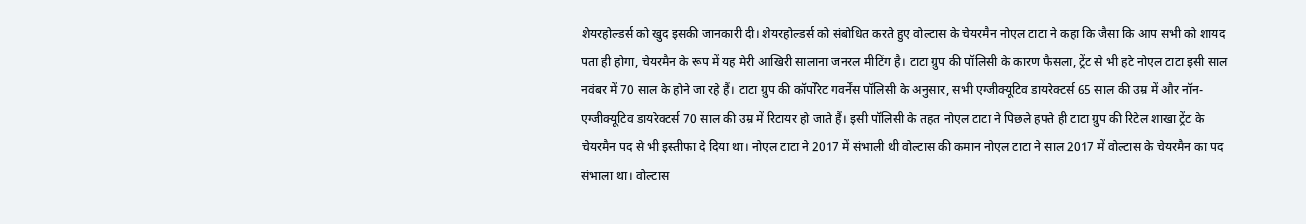शेयरहोल्डर्स को खुद इसकी जानकारी दी। शेयरहोल्डर्स को संबोधित करते हुए वोल्टास के चेयरमैन नोएल टाटा ने कहा कि जैसा कि आप सभी को शायद पता ही होगा, चेयरमैन के रूप में यह मेरी आखिरी सालाना जनरल मीटिंग है। टाटा ग्रुप की पॉलिसी के कारण फैसला, ट्रेंट से भी हटे नोएल टाटा इसी साल नवंबर में 70 साल के होने जा रहे हैं। टाटा ग्रुप की कॉर्पोरेट गवर्नेंस पॉलिसी के अनुसार, सभी एग्जीक्यूटिव डायरेक्टर्स 65 साल की उम्र में और नॉन-एग्जीक्यूटिव डायरेक्टर्स 70 साल की उम्र में रिटायर हो जाते हैं। इसी पॉलिसी के तहत नोएल टाटा ने पिछले हफ्ते ही टाटा ग्रुप की रिटेल शाखा ट्रेंट के चेयरमैन पद से भी इस्तीफा दे दिया था। नोएल टाटा ने 2017 में संभाली थी वोल्टास की कमान नोएल टाटा ने साल 2017 में वोल्टास के चेयरमैन का पद संभाला था। वोल्टास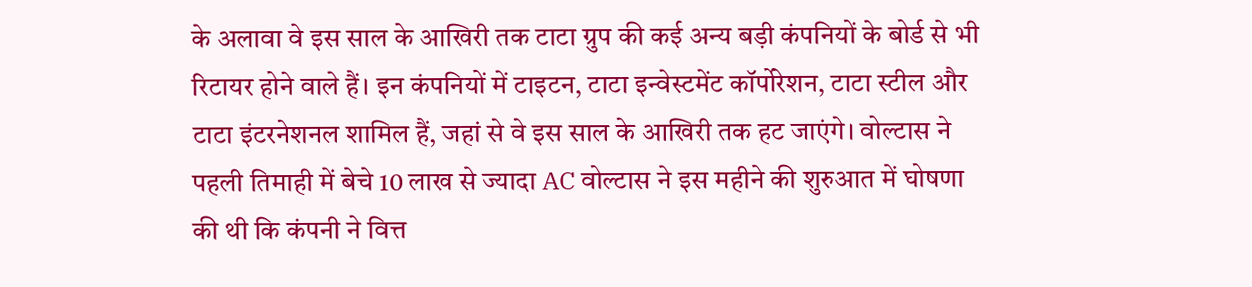के अलावा वे इस साल के आखिरी तक टाटा ग्रुप की कई अन्य बड़ी कंपनियों के बोर्ड से भी रिटायर होने वाले हैं। इन कंपनियों में टाइटन, टाटा इन्वेस्टमेंट कॉर्पोरेशन, टाटा स्टील और टाटा इंटरनेशनल शामिल हैं, जहां से वे इस साल के आखिरी तक हट जाएंगे। वोल्टास ने पहली तिमाही में बेचे 10 लाख से ज्यादा AC वोल्टास ने इस महीने की शुरुआत में घोषणा की थी कि कंपनी ने वित्त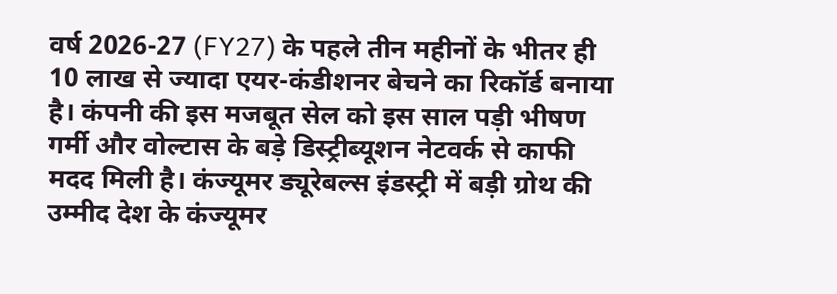वर्ष 2026-27 (FY27) के पहले तीन महीनों के भीतर ही 10 लाख से ज्यादा एयर-कंडीशनर बेचने का रिकॉर्ड बनाया है। कंपनी की इस मजबूत सेल को इस साल पड़ी भीषण गर्मी और वोल्टास के बड़े डिस्ट्रीब्यूशन नेटवर्क से काफी मदद मिली है। कंज्यूमर ड्यूरेबल्स इंडस्ट्री में बड़ी ग्रोथ की उम्मीद देश के कंज्यूमर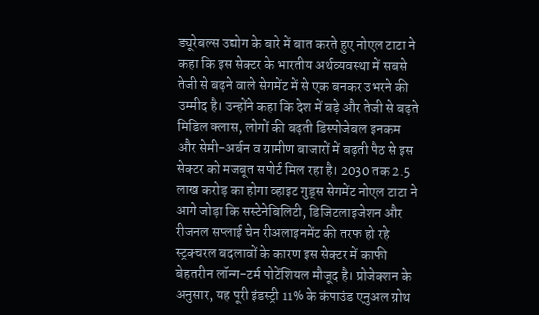ड्यूरेबल्स उद्योग के बारे में बात करते हुए नोएल टाटा ने कहा कि इस सेक्टर के भारतीय अर्थव्यवस्था में सबसे तेजी से बढ़ने वाले सेगमेंट में से एक बनकर उभरने की उम्मीद है। उन्होंने कहा कि देश में बड़े और तेजी से बढ़ते मिडिल क्लास, लोगों की बढ़ती डिस्पोजेबल इनकम और सेमी-अर्बन व ग्रामीण बाजारों में बढ़ती पैठ से इस सेक्टर को मजबूत सपोर्ट मिल रहा है। 2030 तक 2.5 लाख करोड़ का होगा व्हाइट गुड्स सेगमेंट नोएल टाटा ने आगे जोड़ा कि सस्टेनेबिलिटी, डिजिटलाइजेशन और रीजनल सप्लाई चेन रीअलाइनमेंट की तरफ हो रहे स्ट्रक्चरल बदलावों के कारण इस सेक्टर में काफी बेहतरीन लॉन्ग-टर्म पोटेंशियल मौजूद है। प्रोजेक्शन के अनुसार, यह पूरी इंडस्ट्री 11% के कंपाउंड एनुअल ग्रोथ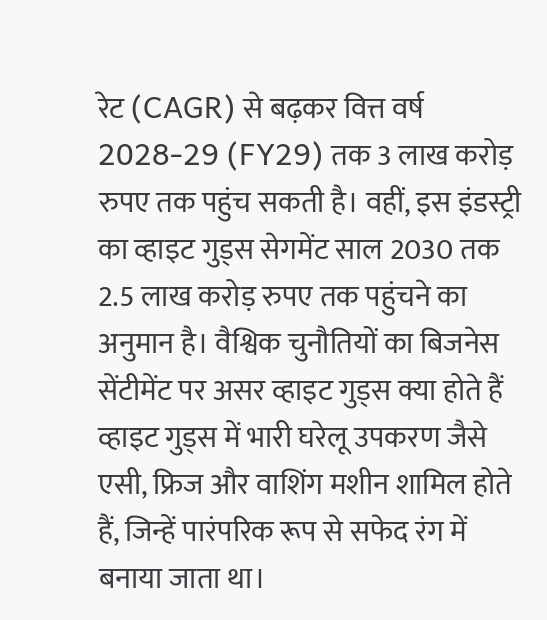रेट (CAGR) से बढ़कर वित्त वर्ष 2028-29 (FY29) तक 3 लाख करोड़ रुपए तक पहुंच सकती है। वहीं, इस इंडस्ट्री का व्हाइट गुड्स सेगमेंट साल 2030 तक 2.5 लाख करोड़ रुपए तक पहुंचने का अनुमान है। वैश्विक चुनौतियों का बिजनेस सेंटीमेंट पर असर व्हाइट गुड्स क्या होते हैं व्हाइट गुड्स में भारी घरेलू उपकरण जैसे एसी, फ्रिज और वाशिंग मशीन शामिल होते हैं, जिन्हें पारंपरिक रूप से सफेद रंग में बनाया जाता था।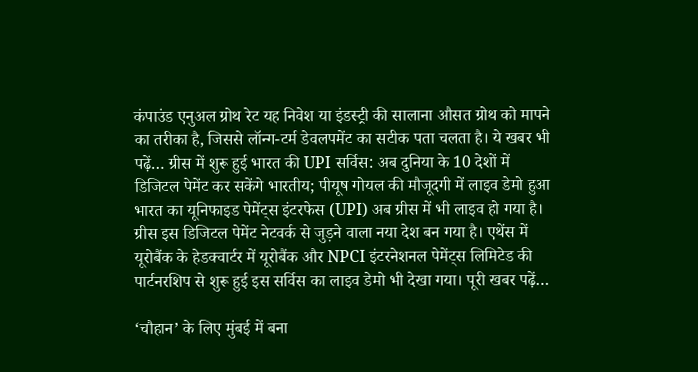कंपाउंड एनुअल ग्रोथ रेट यह निवेश या इंडस्ट्री की सालाना औसत ग्रोथ को मापने का तरीका है, जिससे लॉन्ग-टर्म डेवलपमेंट का सटीक पता चलता है। ये खबर भी पढ़ें… ग्रीस में शुरू हुई भारत की UPI सर्विस: अब दुनिया के 10 देशों में डिजिटल पेमेंट कर सकेंगे भारतीय; पीयूष गोयल की मौजूदगी में लाइव डेमो हुआ भारत का यूनिफाइड पेमेंट्स इंटरफेस (UPI) अब ग्रीस में भी लाइव हो गया है। ग्रीस इस डिजिटल पेमेंट नेटवर्क से जुड़ने वाला नया देश बन गया है। एथेंस में यूरोबैंक के हेडक्वार्टर में यूरोबैंक और NPCI इंटरनेशनल पेमेंट्स लिमिटेड की पार्टनरशिप से शुरू हुई इस सर्विस का लाइव डेमो भी देखा गया। पूरी खबर पढ़ें…

‘चौहान’ के लिए मुंबई में बना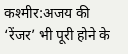कश्मीर:अजय की ‘रेंजर’ भी पूरी होने के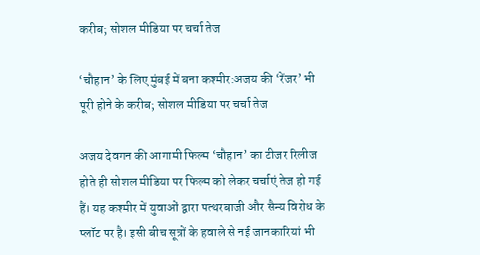करीब; सोशल मीडिया पर चर्चा तेज

‘चौहान’ के लिए मुंबई में बना कश्मीर:अजय की ‘रेंजर’ भी पूरी होने के करीब; सोशल मीडिया पर चर्चा तेज

अजय देवगन की आगामी फिल्म ‘चौहान’ का टीजर रिलीज होते ही सोशल मीडिया पर फिल्म को लेकर चर्चाएं तेज हो गई हैं। यह कश्मीर में युवाओं द्वारा पत्थरबाजी और सैन्य विरोध के प्लॉट पर है। इसी बीच सूत्रों के हवाले से नई जानकारियां भी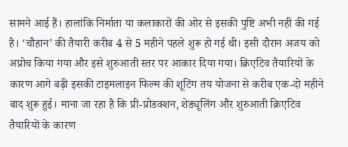सामने आई हैं। हालांकि निर्माता या कलाकारों की ओर से इसकी पुष्टि अभी नहीं की गई है। ‘चौहान’ की तैयारी करीब 4 से 5 महीने पहले शुरू हो गई थी। इसी दौरान अजय को अप्रोच किया गया और इसे शुरुआती स्तर पर आकार दिया गया। क्रिएटिव तैयारियों के कारण आगे बढ़ी इसकी टाइमलाइन फिल्म की शूटिंग तय योजना से करीब एक-दो महीने बाद शुरू हुई। माना जा रहा है कि प्री-प्रोडक्शन, शेड्यूलिंग और शुरुआती क्रिएटिव तैयारियों के कारण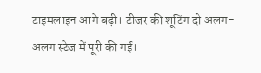टाइमलाइन आगे बढ़ी। टीजर की शूटिंग दो अलग-अलग स्टेज में पूरी की गई।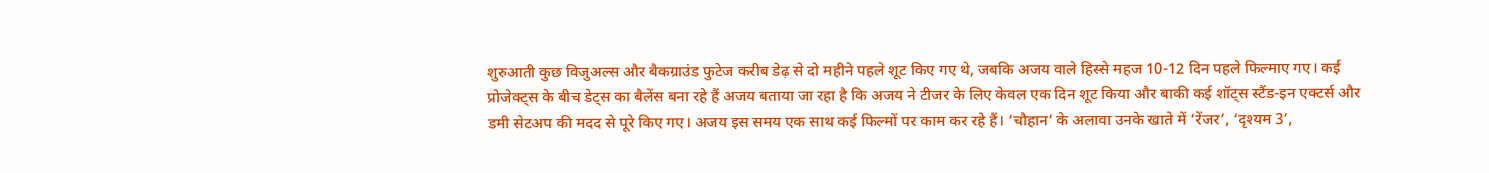शुरुआती कुछ विजुअल्स और बैकग्राउंड फुटेज करीब डेढ़ से दो महीने पहले शूट किए गए थे, जबकि अजय वाले हिस्से महज 10-12 दिन पहले फिल्माए गए। कई प्रोजेक्ट्स के बीच डेट्स का बैलेंस बना रहे हैं अजय बताया जा रहा है कि अजय ने टीजर के लिए केवल एक दिन शूट किया और बाकी कई शॉट्स स्टैंड-इन एक्टर्स और डमी सेटअप की मदद से पूरे किए गए। अजय इस समय एक साथ कई फिल्मों पर काम कर रहे हैं। ‘चौहान’ के अलावा उनके खाते में ‘रेंजर’, ‘दृश्यम 3’,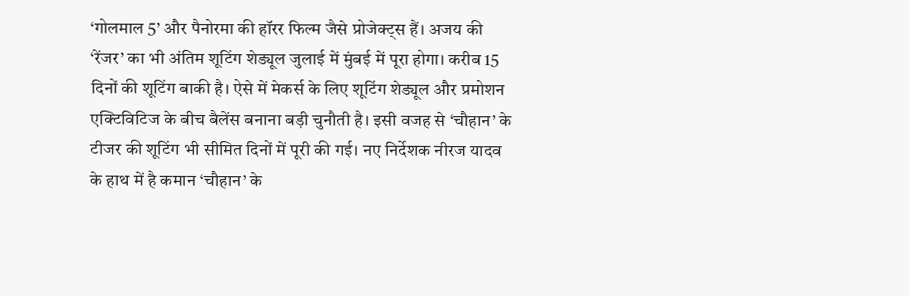‘गोलमाल 5’ और पैनोरमा की हॉरर फिल्म जैसे प्रोजेक्ट्स हैं। अजय की ‘रेंजर’ का भी अंतिम शूटिंग शेड्यूल जुलाई में मुंबई में पूरा होगा। करीब 15 दिनों की शूटिंग बाकी है। ऐसे में मेकर्स के लिए शूटिंग शेड्यूल और प्रमोशन एक्टिविटिज के बीच बैलेंस बनाना बड़ी चुनौती है। इसी वजह से ‘चौहान’ के टीजर की शूटिंग भी सीमित दिनों में पूरी की गई। नए निर्देशक नीरज यादव के हाथ में है कमान ‘चौहान’ के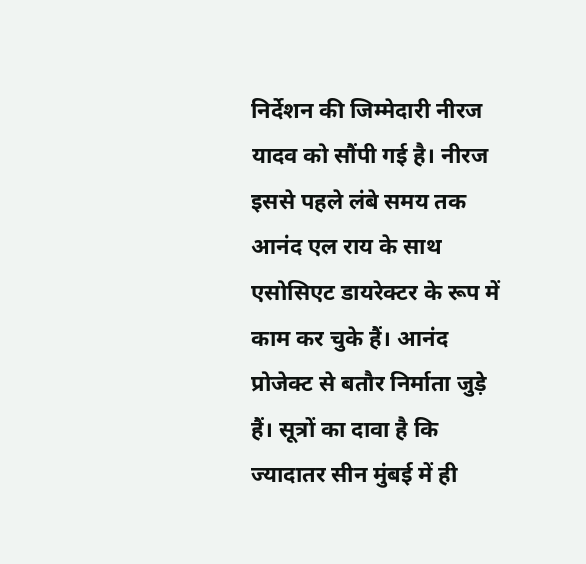निर्देशन की जिम्मेदारी नीरज यादव को सौंपी गई है। नीरज इससे पहले लंबे समय तक आनंद एल राय के साथ एसोसिएट डायरेक्टर के रूप में काम कर चुके हैं। आनंद प्रोजेक्ट से बतौर निर्माता जुड़े हैं। सूत्रों का दावा है कि ज्यादातर सीन मुंबई में ही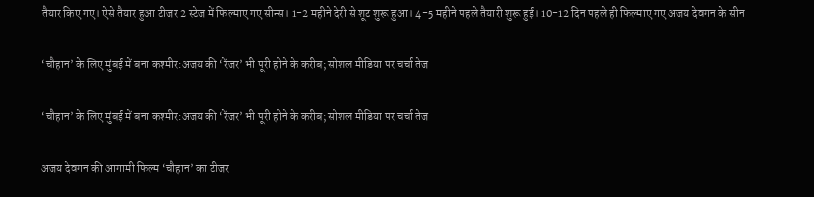तैयार किए गए। ऐसे तैयार हुआ टीजर 2 स्टेज में फिल्माए गए सीन्स। 1-2 महीने देरी से शूट शुरू हुआ। 4-5 महीने पहले तैयारी शुरू हुई। 10-12 दिन पहले ही फिल्माए गए अजय देवगन के सीन

‘चौहान’ के लिए मुंबई में बना कश्मीर:अजय की ‘रेंजर’ भी पूरी होने के करीब; सोशल मीडिया पर चर्चा तेज

‘चौहान’ के लिए मुंबई में बना कश्मीर:अजय की ‘रेंजर’ भी पूरी होने के करीब; सोशल मीडिया पर चर्चा तेज

अजय देवगन की आगामी फिल्म ‘चौहान’ का टीजर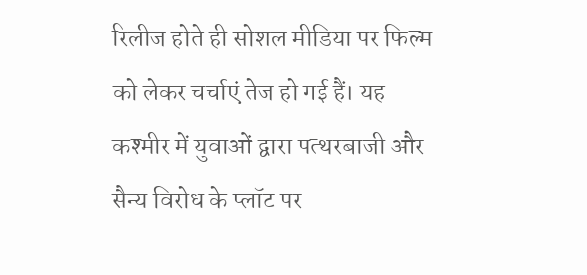रिलीज होते ही सोशल मीडिया पर फिल्म को लेकर चर्चाएं तेज हो गई हैं। यह कश्मीर में युवाओं द्वारा पत्थरबाजी और सैन्य विरोध के प्लॉट पर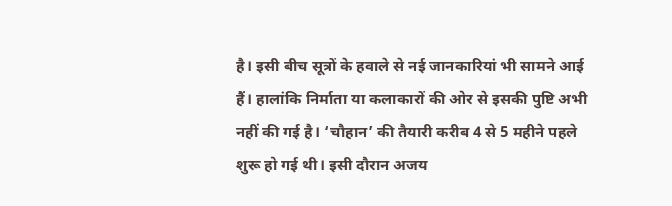है। इसी बीच सूत्रों के हवाले से नई जानकारियां भी सामने आई हैं। हालांकि निर्माता या कलाकारों की ओर से इसकी पुष्टि अभी नहीं की गई है। ‘चौहान’ की तैयारी करीब 4 से 5 महीने पहले शुरू हो गई थी। इसी दौरान अजय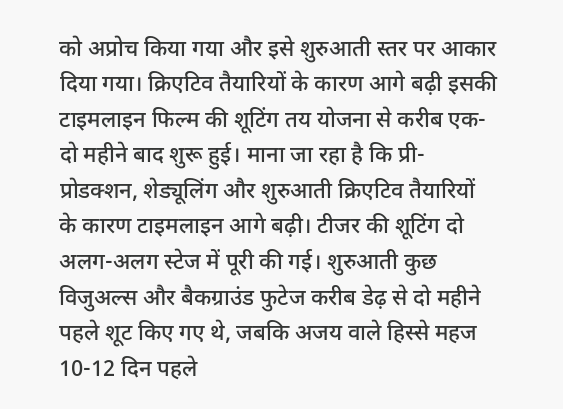को अप्रोच किया गया और इसे शुरुआती स्तर पर आकार दिया गया। क्रिएटिव तैयारियों के कारण आगे बढ़ी इसकी टाइमलाइन फिल्म की शूटिंग तय योजना से करीब एक-दो महीने बाद शुरू हुई। माना जा रहा है कि प्री-प्रोडक्शन, शेड्यूलिंग और शुरुआती क्रिएटिव तैयारियों के कारण टाइमलाइन आगे बढ़ी। टीजर की शूटिंग दो अलग-अलग स्टेज में पूरी की गई। शुरुआती कुछ विजुअल्स और बैकग्राउंड फुटेज करीब डेढ़ से दो महीने पहले शूट किए गए थे, जबकि अजय वाले हिस्से महज 10-12 दिन पहले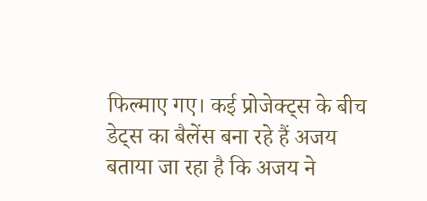फिल्माए गए। कई प्रोजेक्ट्स के बीच डेट्स का बैलेंस बना रहे हैं अजय बताया जा रहा है कि अजय ने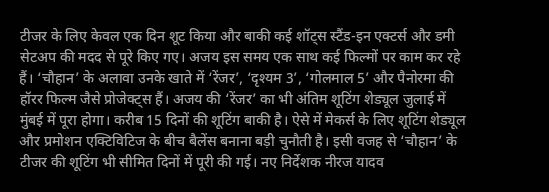टीजर के लिए केवल एक दिन शूट किया और बाकी कई शॉट्स स्टैंड-इन एक्टर्स और डमी सेटअप की मदद से पूरे किए गए। अजय इस समय एक साथ कई फिल्मों पर काम कर रहे हैं। ‘चौहान’ के अलावा उनके खाते में ‘रेंजर’, ‘दृश्यम 3’, ‘गोलमाल 5’ और पैनोरमा की हॉरर फिल्म जैसे प्रोजेक्ट्स हैं। अजय की ‘रेंजर’ का भी अंतिम शूटिंग शेड्यूल जुलाई में मुंबई में पूरा होगा। करीब 15 दिनों की शूटिंग बाकी है। ऐसे में मेकर्स के लिए शूटिंग शेड्यूल और प्रमोशन एक्टिविटिज के बीच बैलेंस बनाना बड़ी चुनौती है। इसी वजह से ‘चौहान’ के टीजर की शूटिंग भी सीमित दिनों में पूरी की गई। नए निर्देशक नीरज यादव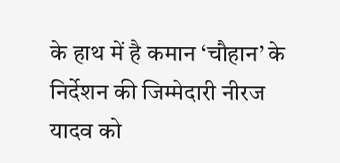के हाथ में है कमान ‘चौहान’ के निर्देशन की जिम्मेदारी नीरज यादव को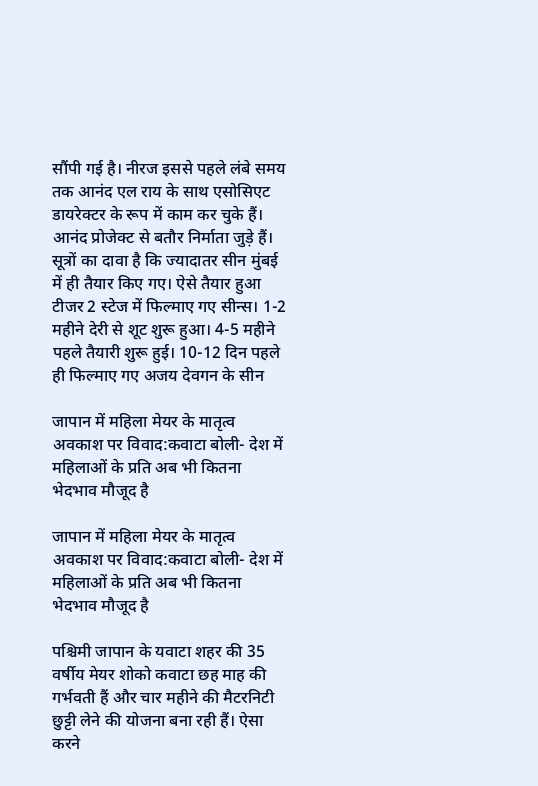सौंपी गई है। नीरज इससे पहले लंबे समय तक आनंद एल राय के साथ एसोसिएट डायरेक्टर के रूप में काम कर चुके हैं। आनंद प्रोजेक्ट से बतौर निर्माता जुड़े हैं। सूत्रों का दावा है कि ज्यादातर सीन मुंबई में ही तैयार किए गए। ऐसे तैयार हुआ टीजर 2 स्टेज में फिल्माए गए सीन्स। 1-2 महीने देरी से शूट शुरू हुआ। 4-5 महीने पहले तैयारी शुरू हुई। 10-12 दिन पहले ही फिल्माए गए अजय देवगन के सीन

जापान में महिला मेयर के मातृत्व अवकाश पर विवाद:कवाटा बोली- देश में महिलाओं के प्रति अब भी कितना भेदभाव मौजूद है

जापान में महिला मेयर के मातृत्व अवकाश पर विवाद:कवाटा बोली- देश में महिलाओं के प्रति अब भी कितना भेदभाव मौजूद है

पश्चिमी जापान के यवाटा शहर की 35 वर्षीय मेयर शोको कवाटा छह माह की गर्भवती हैं और चार महीने की मैटरनिटी छुट्टी लेने की योजना बना रही हैं। ऐसा करने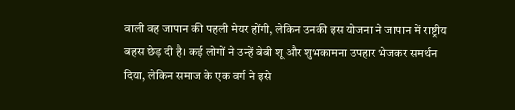वाली वह जापान की पहली मेयर होंगी, लेकिन उनकी इस योजना ने जापान में राष्ट्रीय बहस छेड़ दी है। कई लोगों ने उन्हें बेबी शू और शुभकामना उपहार भेजकर समर्थन दिया, लेकिन समाज के एक वर्ग ने इसे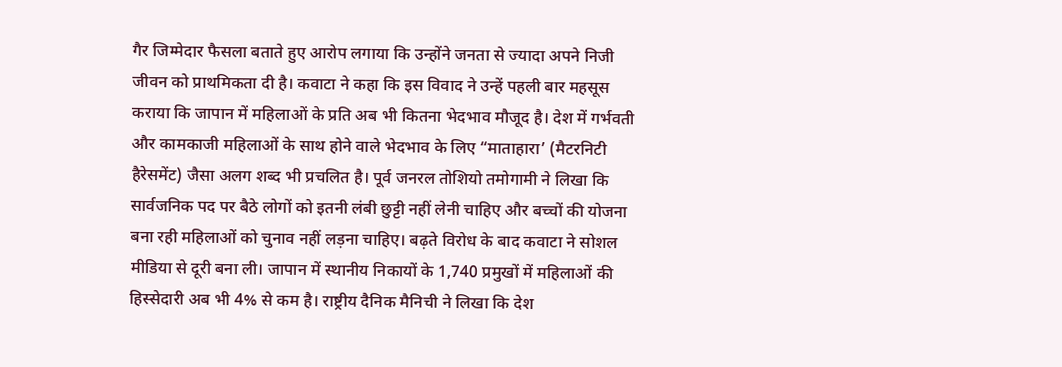गैर जिम्मेदार फैसला बताते हुए आरोप लगाया कि उन्होंने जनता से ज्यादा अपने निजी जीवन को प्राथमिकता दी है। कवाटा ने कहा कि इस विवाद ने उन्हें पहली बार महसूस कराया कि जापान में महिलाओं के प्रति अब भी कितना भेदभाव मौजूद है। देश में गर्भवती और कामकाजी महिलाओं के साथ होने वाले भेदभाव के लिए “माताहारा’ (मैटरनिटी हैरेसमेंट) जैसा अलग शब्द भी प्रचलित है। पूर्व जनरल तोशियो तमोगामी ने लिखा कि सार्वजनिक पद पर बैठे लोगों को इतनी लंबी छुट्टी नहीं लेनी चाहिए और बच्चों की योजना बना रही महिलाओं को चुनाव नहीं लड़ना चाहिए। बढ़ते विरोध के बाद कवाटा ने सोशल मीडिया से दूरी बना ली। जापान में स्थानीय निकायों के 1,740 प्रमुखों में महिलाओं की हिस्सेदारी अब भी 4% से कम है। राष्ट्रीय दैनिक मैनिची ने लिखा कि देश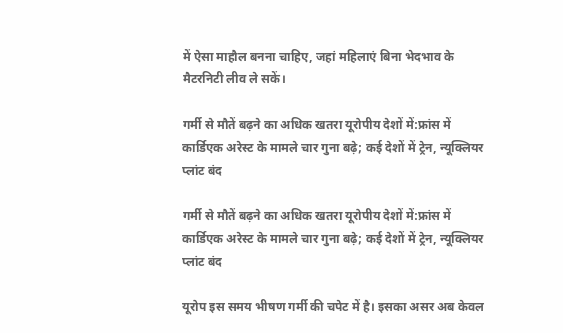में ऐसा माहौल बनना चाहिए, जहां महिलाएं बिना भेदभाव के मैटरनिटी लीव ले सकें।

गर्मी से मौतें बढ़ने का अधिक खतरा यूरोपीय देशों में:फ्रांस में कार्डिएक अरेस्ट के मामले चार गुना बढ़े; कई देशों में ट्रेन, न्यूक्लियर प्लांट बंद

गर्मी से मौतें बढ़ने का अधिक खतरा यूरोपीय देशों में:फ्रांस में कार्डिएक अरेस्ट के मामले चार गुना बढ़े; कई देशों में ट्रेन, न्यूक्लियर प्लांट बंद

यूरोप इस समय भीषण गर्मी की चपेट में है। इसका असर अब केवल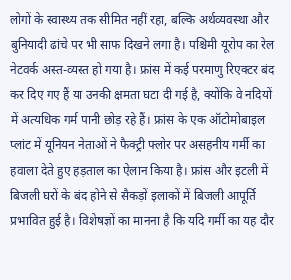लोगों के स्वास्थ्य तक सीमित नहीं रहा, बल्कि अर्थव्यवस्था और बुनियादी ढांचे पर भी साफ दिखने लगा है। पश्चिमी यूरोप का रेल नेटवर्क अस्त-व्यस्त हो गया है। फ्रांस में कई परमाणु रिएक्टर बंद कर दिए गए हैं या उनकी क्षमता घटा दी गई है, क्योंकि वे नदियों में अत्यधिक गर्म पानी छोड़ रहे हैं। फ्रांस के एक ऑटोमोबाइल प्लांट में यूनियन नेताओं ने फैक्ट्री फ्लोर पर असहनीय गर्मी का हवाला देते हुए हड़ताल का ऐलान किया है। फ्रांस और इटली में बिजली घरों के बंद होने से सैकड़ों इलाकों में बिजली आपूर्ति प्रभावित हुई है। विशेषज्ञों का मानना है कि यदि गर्मी का यह दौर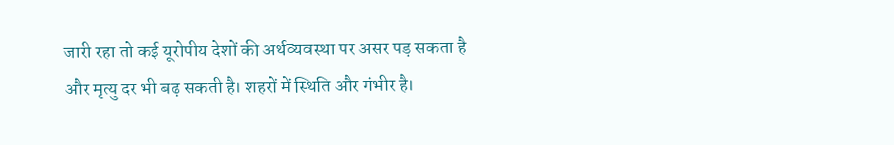जारी रहा तो कई यूरोपीय देशों की अर्थव्यवस्था पर असर पड़ सकता है और मृत्यु दर भी बढ़ सकती है। शहरों में स्थिति और गंभीर है।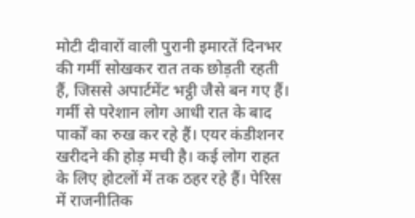मोटी दीवारों वाली पुरानी इमारतें दिनभर की गर्मी सोखकर रात तक छोड़ती रहती हैं, जिससे अपार्टमेंट भट्ठी जैसे बन गए हैं। गर्मी से परेशान लोग आधी रात के बाद पार्कों का रुख कर रहे हैं। एयर कंडीशनर खरीदने की होड़ मची है। कई लोग राहत के लिए होटलों में तक ठहर रहे हैं। पेरिस में राजनीतिक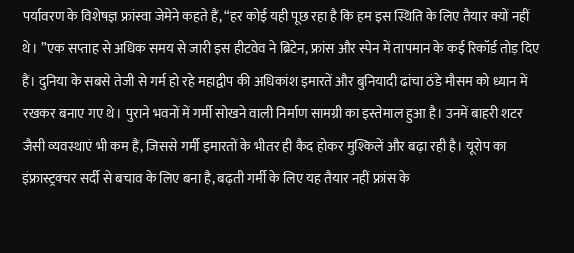पर्यावरण के विशेषज्ञ फ्रांस्वा जेमेने कहते हैं, “हर कोई यही पूछ रहा है कि हम इस स्थिति के लिए तैयार क्यों नहीं थे। ”एक सप्ताह से अधिक समय से जारी इस हीटवेव ने ब्रिटेन, फ्रांस और स्पेन में तापमान के कई रिकॉर्ड तोड़ दिए हैं। दुनिया के सबसे तेजी से गर्म हो रहे महाद्वीप की अधिकांश इमारतें और बुनियादी ढांचा ठंडे मौसम को ध्यान में रखकर बनाए गए थे। पुराने भवनों में गर्मी सोखने वाली निर्माण सामग्री का इस्तेमाल हुआ है। उनमें बाहरी शटर जैसी व्यवस्थाएं भी कम हैं, जिससे गर्मी इमारतों के भीतर ही कैद होकर मुश्किलें और बढ़ा रही है। यूरोप का इंफ्रास्ट्रक्चर सर्दी से बचाव के लिए बना है, बढ़ती गर्मी के लिए यह तैयार नहीं फ्रांस के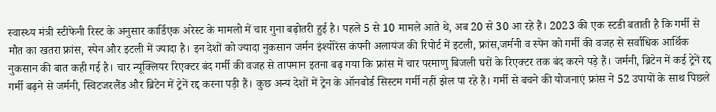स्वास्थ्य मंत्री स्टीफेनी रिस्ट के अनुसार कार्डिएक अरेस्ट के मामलो में चार गुना बढ़ोतरी हुई है। पहले 5 से 10 मामले आते थे, अब 20 से 30 आ रहे हैं। 2023 की एक स्टडी बताती है कि गर्मी से मौत का खतरा फ्रांस, स्पेन और इटली में ज्यादा है। इन देशों को ज्यादा नुकसान जर्मन इंश्योरेंस कंपनी अलायंज की रिपोर्ट में इटली, फ्रांस,जर्मनी व स्पेन को गर्मी की वजह से सर्वाधिक आर्थिक नुकसान की बात कही गई है। चार न्यूक्लियर रिएक्टर बंद गर्मी की वजह से तापमान इतना बढ़ गया कि फ्रांस में चार परमाणु बिजली घरों के रिएक्टर तक बंद करने पड़े हैं। जर्मनी, ब्रिटेन में कई ट्रेनें रद्द गर्मी बढ़ने से जर्मनी, स्विटजरलैंड और ब्रिटेन में ट्रेनें रद्द करना पड़ी हैं। कुछ अन्य देशों में ट्रेन के ऑनबोर्ड सिस्टम गर्मी नहीं झेल पा रहे हैं। गर्मी से बचने की योजनाएं फ्रांस ने 52 उपायों के साथ पिछले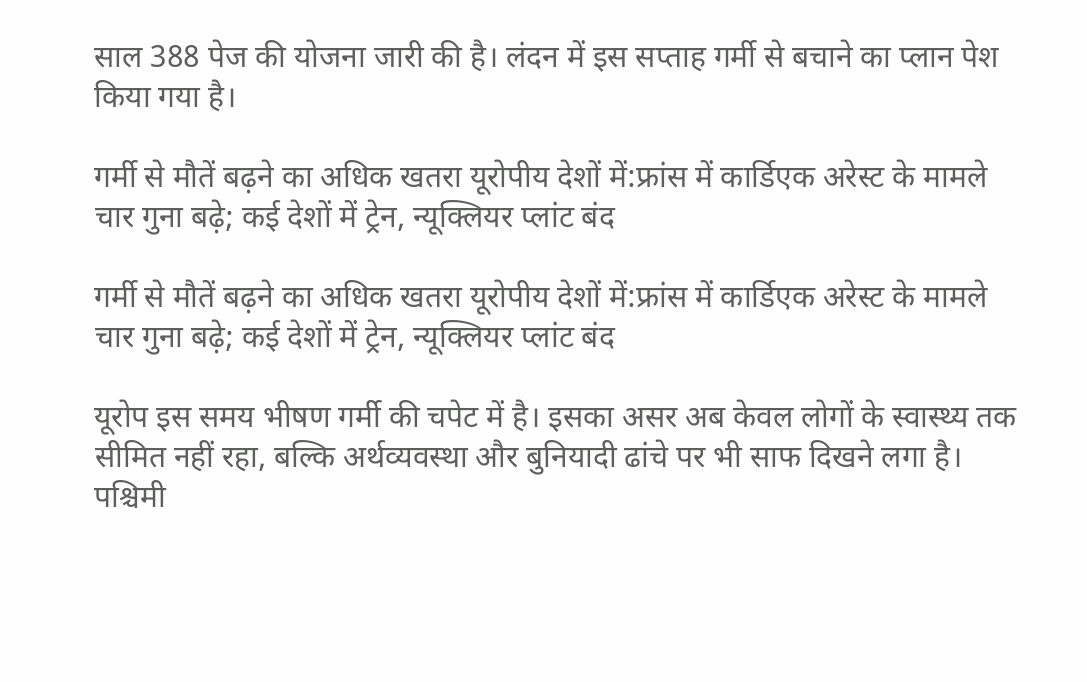साल 388 पेज की योजना जारी की है। लंदन में इस सप्ताह गर्मी से बचाने का प्लान पेश किया गया है।

गर्मी से मौतें बढ़ने का अधिक खतरा यूरोपीय देशों में:फ्रांस में कार्डिएक अरेस्ट के मामले चार गुना बढ़े; कई देशों में ट्रेन, न्यूक्लियर प्लांट बंद

गर्मी से मौतें बढ़ने का अधिक खतरा यूरोपीय देशों में:फ्रांस में कार्डिएक अरेस्ट के मामले चार गुना बढ़े; कई देशों में ट्रेन, न्यूक्लियर प्लांट बंद

यूरोप इस समय भीषण गर्मी की चपेट में है। इसका असर अब केवल लोगों के स्वास्थ्य तक सीमित नहीं रहा, बल्कि अर्थव्यवस्था और बुनियादी ढांचे पर भी साफ दिखने लगा है। पश्चिमी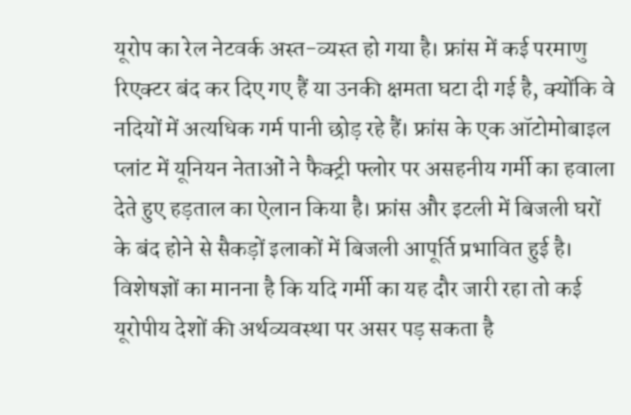यूरोप का रेल नेटवर्क अस्त-व्यस्त हो गया है। फ्रांस में कई परमाणु रिएक्टर बंद कर दिए गए हैं या उनकी क्षमता घटा दी गई है, क्योंकि वे नदियों में अत्यधिक गर्म पानी छोड़ रहे हैं। फ्रांस के एक ऑटोमोबाइल प्लांट में यूनियन नेताओं ने फैक्ट्री फ्लोर पर असहनीय गर्मी का हवाला देते हुए हड़ताल का ऐलान किया है। फ्रांस और इटली में बिजली घरों के बंद होने से सैकड़ों इलाकों में बिजली आपूर्ति प्रभावित हुई है। विशेषज्ञों का मानना है कि यदि गर्मी का यह दौर जारी रहा तो कई यूरोपीय देशों की अर्थव्यवस्था पर असर पड़ सकता है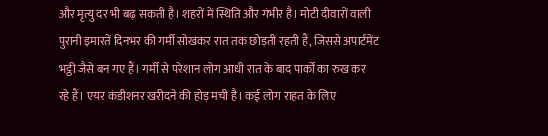और मृत्यु दर भी बढ़ सकती है। शहरों में स्थिति और गंभीर है। मोटी दीवारों वाली पुरानी इमारतें दिनभर की गर्मी सोखकर रात तक छोड़ती रहती हैं, जिससे अपार्टमेंट भट्ठी जैसे बन गए हैं। गर्मी से परेशान लोग आधी रात के बाद पार्कों का रुख कर रहे हैं। एयर कंडीशनर खरीदने की होड़ मची है। कई लोग राहत के लिए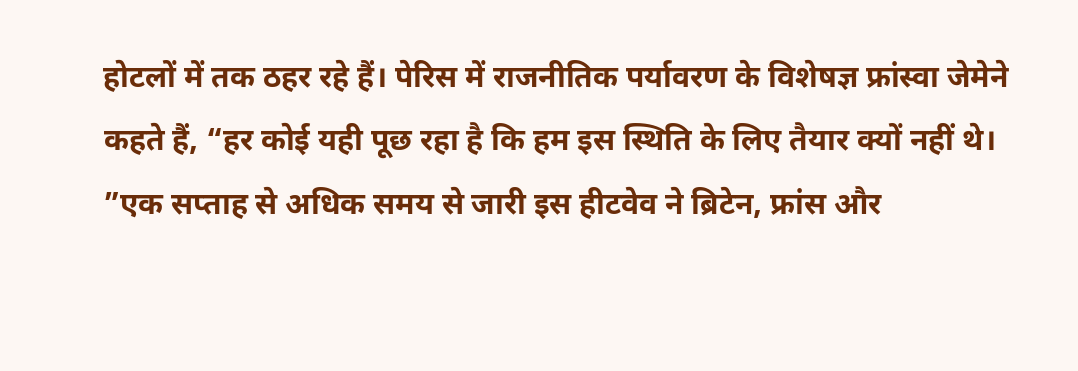होटलों में तक ठहर रहे हैं। पेरिस में राजनीतिक पर्यावरण के विशेषज्ञ फ्रांस्वा जेमेने कहते हैं, “हर कोई यही पूछ रहा है कि हम इस स्थिति के लिए तैयार क्यों नहीं थे। ”एक सप्ताह से अधिक समय से जारी इस हीटवेव ने ब्रिटेन, फ्रांस और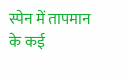स्पेन में तापमान के कई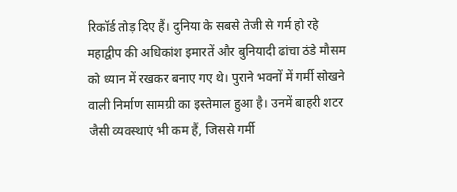रिकॉर्ड तोड़ दिए हैं। दुनिया के सबसे तेजी से गर्म हो रहे महाद्वीप की अधिकांश इमारतें और बुनियादी ढांचा ठंडे मौसम को ध्यान में रखकर बनाए गए थे। पुराने भवनों में गर्मी सोखने वाली निर्माण सामग्री का इस्तेमाल हुआ है। उनमें बाहरी शटर जैसी व्यवस्थाएं भी कम हैं, जिससे गर्मी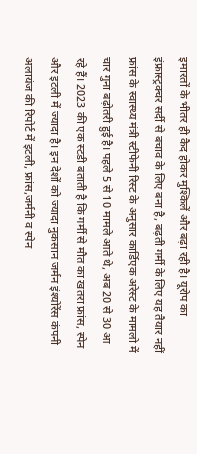इमारतों के भीतर ही कैद होकर मुश्किलें और बढ़ा रही है। यूरोप का इंफ्रास्ट्रक्चर सर्दी से बचाव के लिए बना है, बढ़ती गर्मी के लिए यह तैयार नहीं फ्रांस के स्वास्थ्य मंत्री स्टीफेनी रिस्ट के अनुसार कार्डिएक अरेस्ट के मामलो में चार गुना बढ़ोतरी हुई है। पहले 5 से 10 मामले आते थे, अब 20 से 30 आ रहे हैं। 2023 की एक स्टडी बताती है कि गर्मी से मौत का खतरा फ्रांस, स्पेन और इटली में ज्यादा है। इन देशों को ज्यादा नुकसान जर्मन इंश्योरेंस कंपनी अलायंज की रिपोर्ट में इटली, फ्रांस,जर्मनी व स्पेन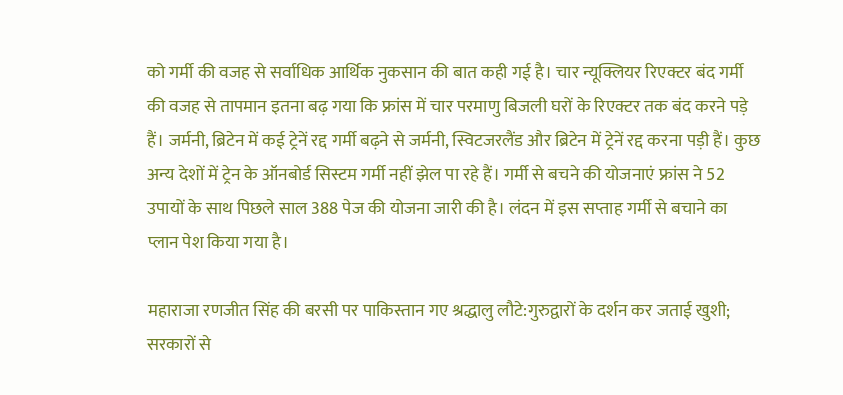को गर्मी की वजह से सर्वाधिक आर्थिक नुकसान की बात कही गई है। चार न्यूक्लियर रिएक्टर बंद गर्मी की वजह से तापमान इतना बढ़ गया कि फ्रांस में चार परमाणु बिजली घरों के रिएक्टर तक बंद करने पड़े हैं। जर्मनी, ब्रिटेन में कई ट्रेनें रद्द गर्मी बढ़ने से जर्मनी, स्विटजरलैंड और ब्रिटेन में ट्रेनें रद्द करना पड़ी हैं। कुछ अन्य देशों में ट्रेन के ऑनबोर्ड सिस्टम गर्मी नहीं झेल पा रहे हैं। गर्मी से बचने की योजनाएं फ्रांस ने 52 उपायों के साथ पिछले साल 388 पेज की योजना जारी की है। लंदन में इस सप्ताह गर्मी से बचाने का प्लान पेश किया गया है।

महाराजा रणजीत सिंह की बरसी पर पाकिस्तान गए श्रद्धालु लौटे:गुरुद्वारों के दर्शन कर जताई खुशी; सरकारों से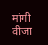मांगी वीजा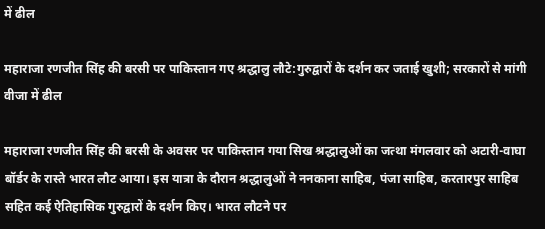में ढील

महाराजा रणजीत सिंह की बरसी पर पाकिस्तान गए श्रद्धालु लौटे:गुरुद्वारों के दर्शन कर जताई खुशी; सरकारों से मांगी वीजा में ढील

महाराजा रणजीत सिंह की बरसी के अवसर पर पाकिस्तान गया सिख श्रद्धालुओं का जत्था मंगलवार को अटारी-वाघा बॉर्डर के रास्ते भारत लौट आया। इस यात्रा के दौरान श्रद्धालुओं ने ननकाना साहिब, पंजा साहिब, करतारपुर साहिब सहित कई ऐतिहासिक गुरुद्वारों के दर्शन किए। भारत लौटने पर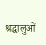श्रद्धालुओं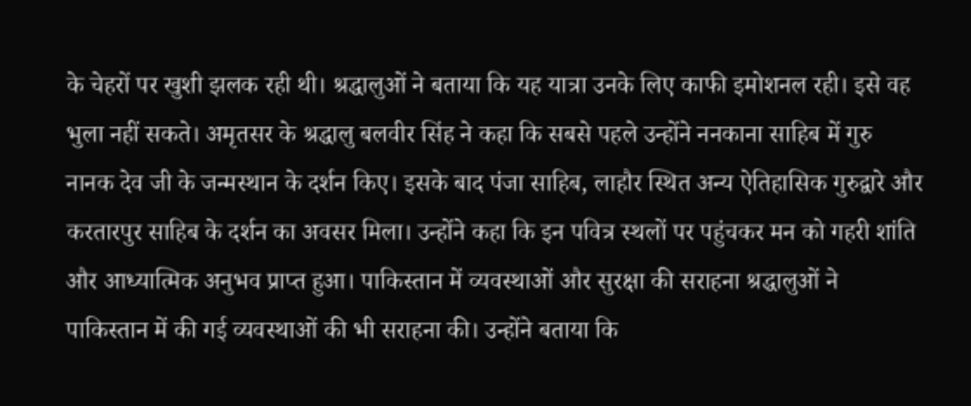के चेहरों पर खुशी झलक रही थी। श्रद्धालुओं ने बताया कि यह यात्रा उनके लिए काफी इमोशनल रही। इसे वह भुला नहीं सकते। अमृतसर के श्रद्धालु बलवीर सिंह ने कहा कि सबसे पहले उन्होंने ननकाना साहिब में गुरु नानक देव जी के जन्मस्थान के दर्शन किए। इसके बाद पंजा साहिब, लाहौर स्थित अन्य ऐतिहासिक गुरुद्वारे और करतारपुर साहिब के दर्शन का अवसर मिला। उन्होंने कहा कि इन पवित्र स्थलों पर पहुंचकर मन को गहरी शांति और आध्यात्मिक अनुभव प्राप्त हुआ। पाकिस्तान में व्यवस्थाओं और सुरक्षा की सराहना श्रद्धालुओं ने पाकिस्तान में की गई व्यवस्थाओं की भी सराहना की। उन्होंने बताया कि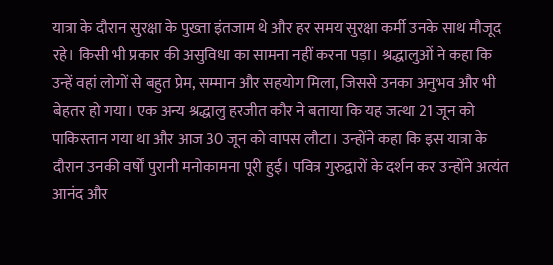यात्रा के दौरान सुरक्षा के पुख्ता इंतजाम थे और हर समय सुरक्षा कर्मी उनके साथ मौजूद रहे। किसी भी प्रकार की असुविधा का सामना नहीं करना पड़ा। श्रद्धालुओं ने कहा कि उन्हें वहां लोगों से बहुत प्रेम, सम्मान और सहयोग मिला, जिससे उनका अनुभव और भी बेहतर हो गया। एक अन्य श्रद्धालु हरजीत कौर ने बताया कि यह जत्था 21 जून को पाकिस्तान गया था और आज 30 जून को वापस लौटा। उन्होंने कहा कि इस यात्रा के दौरान उनकी वर्षों पुरानी मनोकामना पूरी हुई। पवित्र गुरुद्वारों के दर्शन कर उन्होंने अत्यंत आनंद और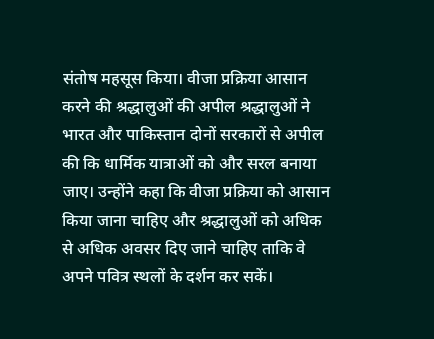संतोष महसूस किया। वीजा प्रक्रिया आसान करने की श्रद्धालुओं की अपील श्रद्धालुओं ने भारत और पाकिस्तान दोनों सरकारों से अपील की कि धार्मिक यात्राओं को और सरल बनाया जाए। उन्होंने कहा कि वीजा प्रक्रिया को आसान किया जाना चाहिए और श्रद्धालुओं को अधिक से अधिक अवसर दिए जाने चाहिए ताकि वे अपने पवित्र स्थलों के दर्शन कर सकें।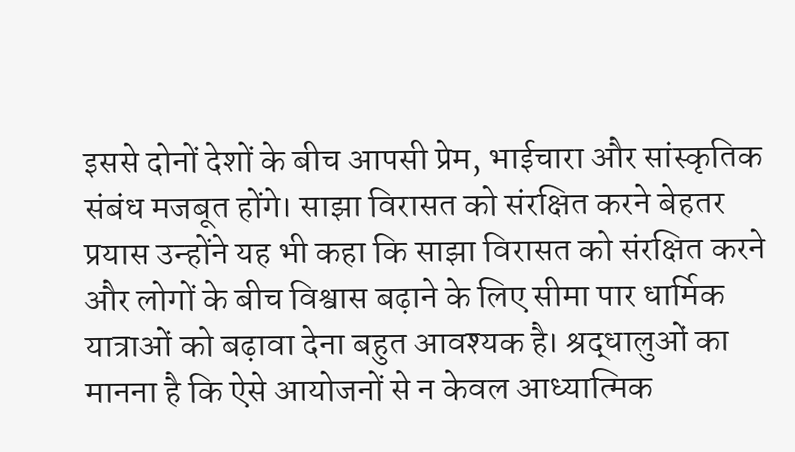इससे दोनों देशों के बीच आपसी प्रेम, भाईचारा और सांस्कृतिक संबंध मजबूत होंगे। साझा विरासत को संरक्षित करने बेहतर प्रयास उन्होंने यह भी कहा कि साझा विरासत को संरक्षित करने और लोगों के बीच विश्वास बढ़ाने के लिए सीमा पार धार्मिक यात्राओं को बढ़ावा देना बहुत आवश्यक है। श्रद्धालुओं का मानना है कि ऐसे आयोजनों से न केवल आध्यात्मिक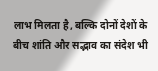लाभ मिलता है, बल्कि दोनों देशों के बीच शांति और सद्भाव का संदेश भी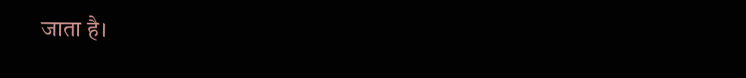जाता है।